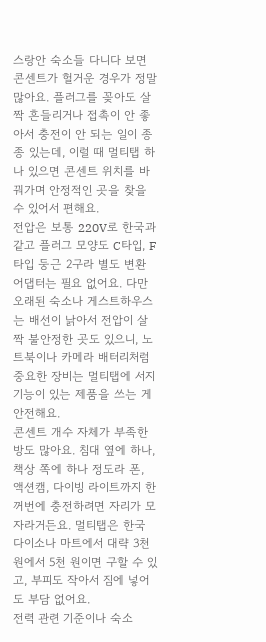스랑안 숙소들 다니다 보면 콘센트가 헐거운 경우가 정말 많아요. 플러그를 꽂아도 살짝 흔들리거나 접촉이 안 좋아서 충전이 안 되는 일이 종종 있는데, 이럴 때 멀티탭 하나 있으면 콘센트 위치를 바꿔가며 안정적인 곳을 찾을 수 있어서 편해요.
전압은 보통 220V로 한국과 같고 플러그 모양도 C타입, F타입 둥근 2구라 별도 변환 어댑터는 필요 없어요. 다만 오래된 숙소나 게스트하우스는 배선이 낡아서 전압이 살짝 불안정한 곳도 있으니, 노트북이나 카메라 배터리처럼 중요한 장비는 멀티탭에 서지 기능이 있는 제품을 쓰는 게 안전해요.
콘센트 개수 자체가 부족한 방도 많아요. 침대 옆에 하나, 책상 쪽에 하나 정도라 폰, 액션캠, 다이빙 라이트까지 한꺼번에 충전하려면 자리가 모자라거든요. 멀티탭은 한국 다이소나 마트에서 대략 3천 원에서 5천 원이면 구할 수 있고, 부피도 작아서 짐에 넣어도 부담 없어요.
전력 관련 기준이나 숙소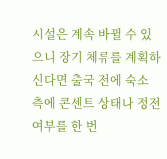시설은 계속 바뀔 수 있으니 장기 체류를 계획하신다면 출국 전에 숙소 측에 콘센트 상태나 정전 여부를 한 번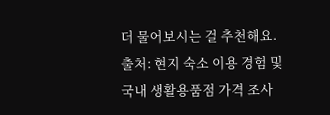더 물어보시는 걸 추천해요.
출처: 현지 숙소 이용 경험 및 국내 생활용품점 가격 조사